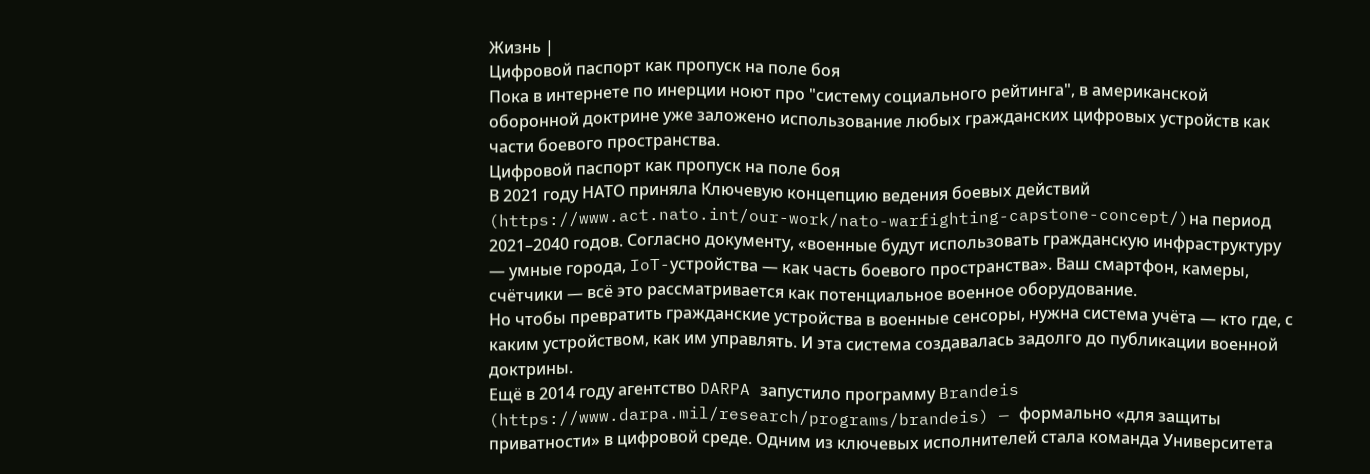Жизнь |
Цифровой паспорт как пропуск на поле боя
Пока в интернете по инерции ноют про "систему социального рейтинга", в американской оборонной доктрине уже заложено использование любых гражданских цифровых устройств как части боевого пространства.
Цифровой паспорт как пропуск на поле боя
В 2021 году НАТО приняла Ключевую концепцию ведения боевых действий (https://www.act.nato.int/our-work/nato-warfighting-capstone-concept/)на период 2021–2040 годов. Согласно документу, «военные будут использовать гражданскую инфраструктуру — умные города, IoT-устройства — как часть боевого пространства». Ваш смартфон, камеры, счётчики — всё это рассматривается как потенциальное военное оборудование.
Но чтобы превратить гражданские устройства в военные сенсоры, нужна система учёта — кто где, с каким устройством, как им управлять. И эта система создавалась задолго до публикации военной доктрины.
Ещё в 2014 году агентство DARPA запустило программу Brandeis (https://www.darpa.mil/research/programs/brandeis) — формально «для защиты приватности» в цифровой среде. Одним из ключевых исполнителей стала команда Университета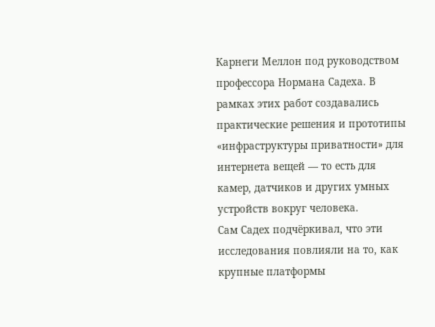Карнеги Меллон под руководством профессора Нормана Садеха. В рамках этих работ создавались практические решения и прототипы «инфраструктуры приватности» для интернета вещей — то есть для камер, датчиков и других умных устройств вокруг человека.
Сам Садех подчёркивал, что эти исследования повлияли на то, как крупные платформы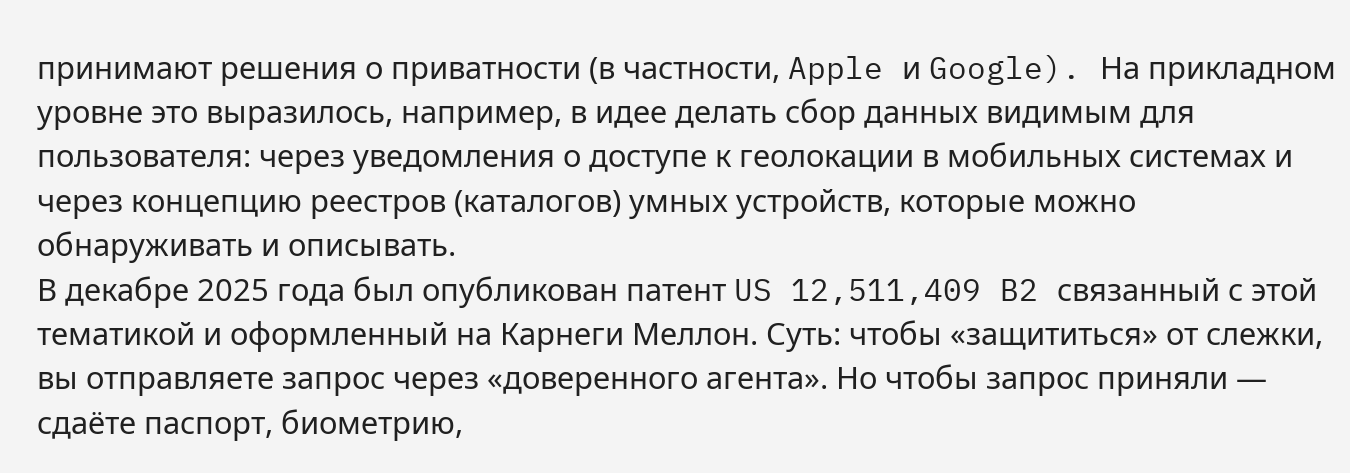принимают решения о приватности (в частности, Apple и Google). На прикладном уровне это выразилось, например, в идее делать сбор данных видимым для пользователя: через уведомления о доступе к геолокации в мобильных системах и через концепцию реестров (каталогов) умных устройств, которые можно обнаруживать и описывать.
В декабре 2025 года был опубликован патент US 12,511,409 B2 связанный с этой тематикой и оформленный на Карнеги Меллон. Суть: чтобы «защититься» от слежки, вы отправляете запрос через «доверенного агента». Но чтобы запрос приняли — сдаёте паспорт, биометрию,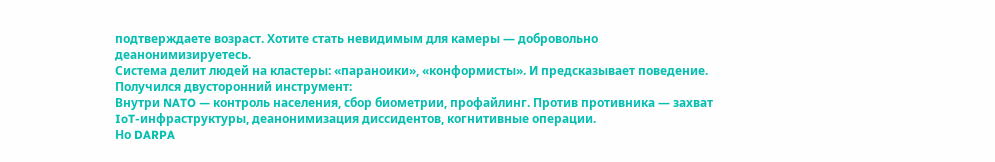подтверждаете возраст. Хотите стать невидимым для камеры — добровольно деанонимизируетесь.
Система делит людей на кластеры: «параноики», «конформисты». И предсказывает поведение.
Получился двусторонний инструмент:
Внутри NATO — контроль населения, сбор биометрии, профайлинг. Против противника — захват IoT-инфраструктуры, деанонимизация диссидентов, когнитивные операции.
Но DARPA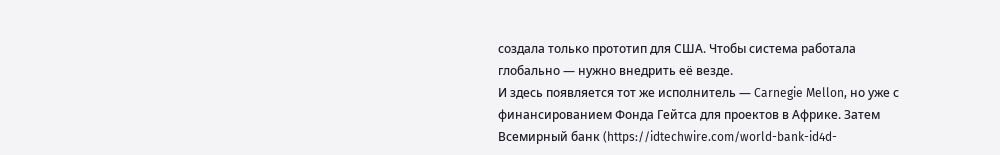создала только прототип для США. Чтобы система работала глобально — нужно внедрить её везде.
И здесь появляется тот же исполнитель — Carnegie Mellon, но уже с финансированием Фонда Гейтса для проектов в Африке. Затем Всемирный банк (https://idtechwire.com/world-bank-id4d-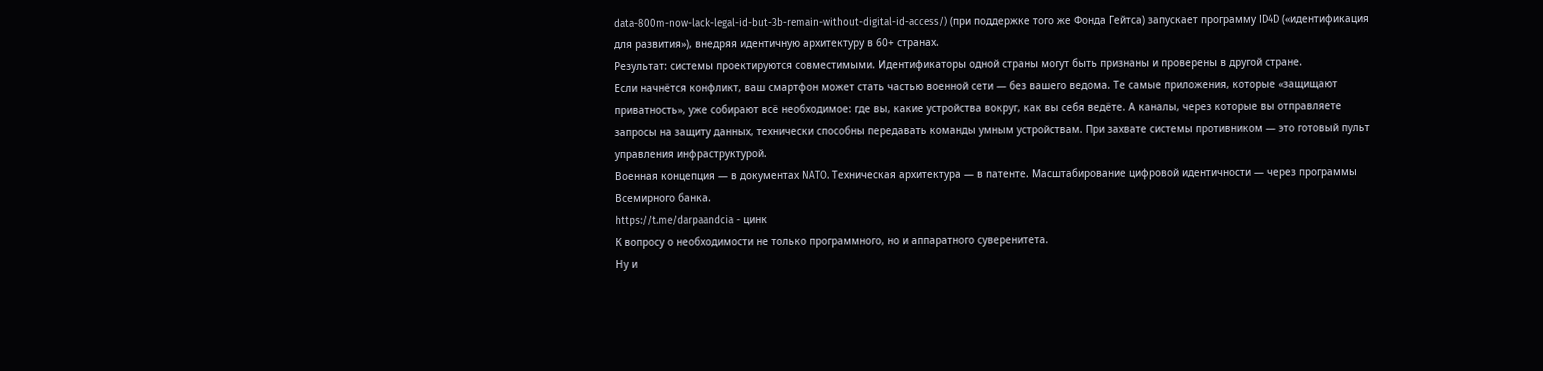data-800m-now-lack-legal-id-but-3b-remain-without-digital-id-access/) (при поддержке того же Фонда Гейтса) запускает программу ID4D («идентификация для развития»), внедряя идентичную архитектуру в 60+ странах.
Результат: системы проектируются совместимыми. Идентификаторы одной страны могут быть признаны и проверены в другой стране.
Если начнётся конфликт, ваш смартфон может стать частью военной сети — без вашего ведома. Те самые приложения, которые «защищают приватность», уже собирают всё необходимое: где вы, какие устройства вокруг, как вы себя ведёте. А каналы, через которые вы отправляете запросы на защиту данных, технически способны передавать команды умным устройствам. При захвате системы противником — это готовый пульт управления инфраструктурой.
Военная концепция — в документах NATO. Техническая архитектура — в патенте. Масштабирование цифровой идентичности — через программы Всемирного банка.
https://t.me/darpaandcia - цинк
К вопросу о необходимости не только программного, но и аппаратного суверенитета.
Ну и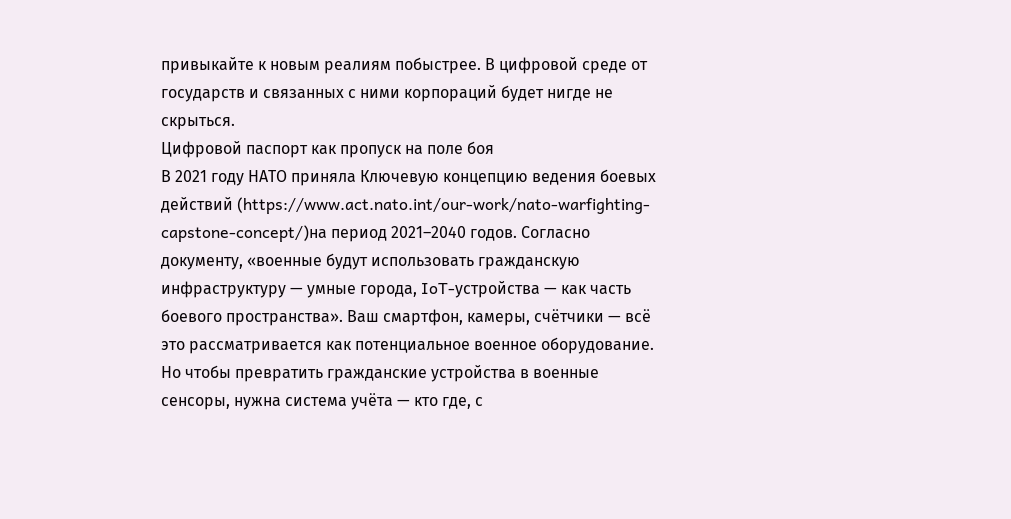привыкайте к новым реалиям побыстрее. В цифровой среде от государств и связанных с ними корпораций будет нигде не скрыться.
Цифровой паспорт как пропуск на поле боя
В 2021 году НАТО приняла Ключевую концепцию ведения боевых действий (https://www.act.nato.int/our-work/nato-warfighting-capstone-concept/)на период 2021–2040 годов. Согласно документу, «военные будут использовать гражданскую инфраструктуру — умные города, IoT-устройства — как часть боевого пространства». Ваш смартфон, камеры, счётчики — всё это рассматривается как потенциальное военное оборудование.
Но чтобы превратить гражданские устройства в военные сенсоры, нужна система учёта — кто где, с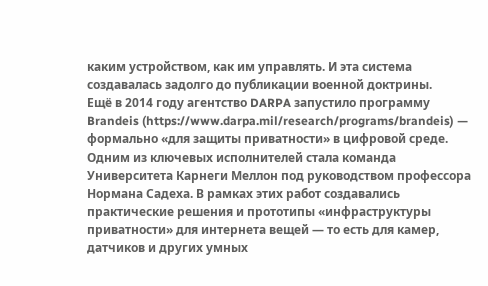каким устройством, как им управлять. И эта система создавалась задолго до публикации военной доктрины.
Ещё в 2014 году агентство DARPA запустило программу Brandeis (https://www.darpa.mil/research/programs/brandeis) — формально «для защиты приватности» в цифровой среде. Одним из ключевых исполнителей стала команда Университета Карнеги Меллон под руководством профессора Нормана Садеха. В рамках этих работ создавались практические решения и прототипы «инфраструктуры приватности» для интернета вещей — то есть для камер, датчиков и других умных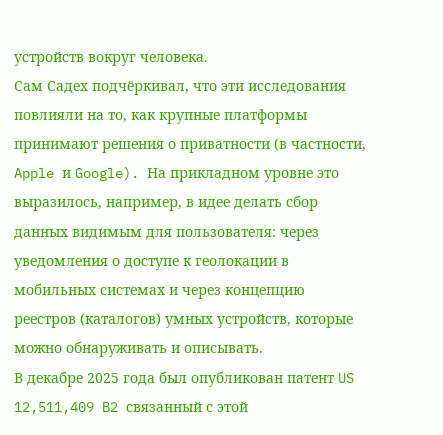устройств вокруг человека.
Сам Садех подчёркивал, что эти исследования повлияли на то, как крупные платформы принимают решения о приватности (в частности, Apple и Google). На прикладном уровне это выразилось, например, в идее делать сбор данных видимым для пользователя: через уведомления о доступе к геолокации в мобильных системах и через концепцию реестров (каталогов) умных устройств, которые можно обнаруживать и описывать.
В декабре 2025 года был опубликован патент US 12,511,409 B2 связанный с этой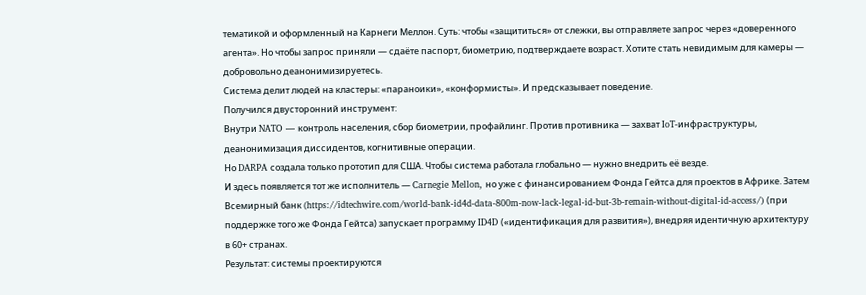тематикой и оформленный на Карнеги Меллон. Суть: чтобы «защититься» от слежки, вы отправляете запрос через «доверенного агента». Но чтобы запрос приняли — сдаёте паспорт, биометрию, подтверждаете возраст. Хотите стать невидимым для камеры — добровольно деанонимизируетесь.
Система делит людей на кластеры: «параноики», «конформисты». И предсказывает поведение.
Получился двусторонний инструмент:
Внутри NATO — контроль населения, сбор биометрии, профайлинг. Против противника — захват IoT-инфраструктуры, деанонимизация диссидентов, когнитивные операции.
Но DARPA создала только прототип для США. Чтобы система работала глобально — нужно внедрить её везде.
И здесь появляется тот же исполнитель — Carnegie Mellon, но уже с финансированием Фонда Гейтса для проектов в Африке. Затем Всемирный банк (https://idtechwire.com/world-bank-id4d-data-800m-now-lack-legal-id-but-3b-remain-without-digital-id-access/) (при поддержке того же Фонда Гейтса) запускает программу ID4D («идентификация для развития»), внедряя идентичную архитектуру в 60+ странах.
Результат: системы проектируются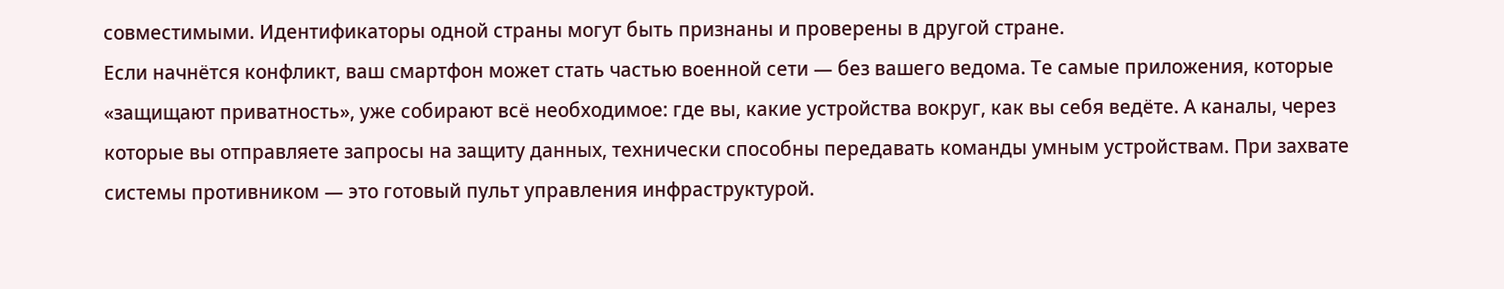совместимыми. Идентификаторы одной страны могут быть признаны и проверены в другой стране.
Если начнётся конфликт, ваш смартфон может стать частью военной сети — без вашего ведома. Те самые приложения, которые «защищают приватность», уже собирают всё необходимое: где вы, какие устройства вокруг, как вы себя ведёте. А каналы, через которые вы отправляете запросы на защиту данных, технически способны передавать команды умным устройствам. При захвате системы противником — это готовый пульт управления инфраструктурой.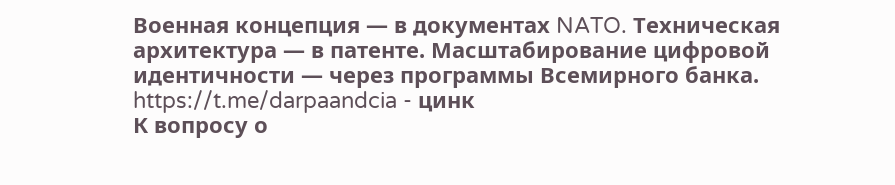Военная концепция — в документах NATO. Техническая архитектура — в патенте. Масштабирование цифровой идентичности — через программы Всемирного банка.
https://t.me/darpaandcia - цинк
К вопросу о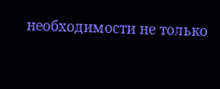необходимости не только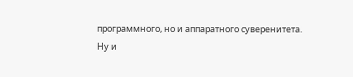программного, но и аппаратного суверенитета.
Ну и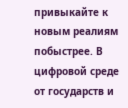привыкайте к новым реалиям побыстрее. В цифровой среде от государств и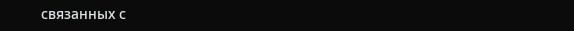связанных с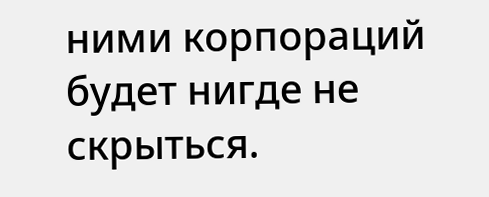ними корпораций будет нигде не скрыться.